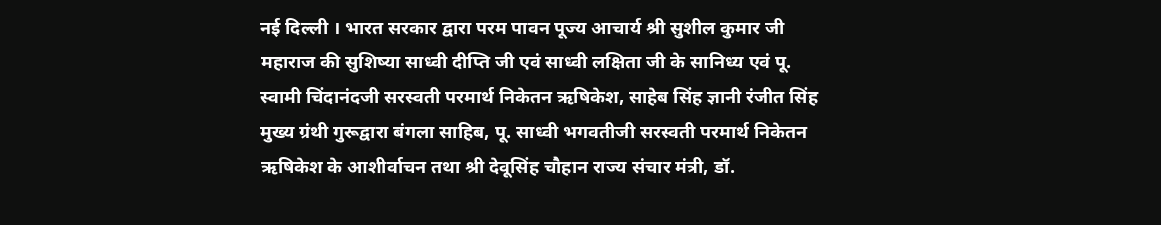नई दिल्ली । भारत सरकार द्वारा परम पावन पूज्य आचार्य श्री सुशील कुमार जी महाराज की सुशिष्या साध्वी दीप्ति जी एवं साध्वी लक्षिता जी के सानिध्य एवं पू. स्वामी चिंदानंदजी सरस्वती परमार्थ निकेतन ऋषिकेश, साहेब सिंह ज्ञानी रंजीत सिंह मुख्य ग्रंथी गुरूद्वारा बंगला साहिब, पू. साध्वी भगवतीजी सरस्वती परमार्थ निकेतन ऋषिकेश के आशीर्वाचन तथा श्री देवूसिंह चौहान राज्य संचार मंत्री, डॉ.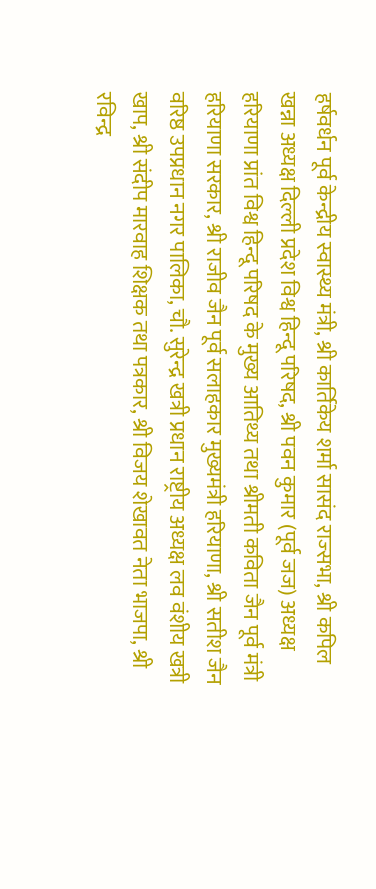हर्षवर्धन पूर्व केन्द्रीय स्वास्थ्य मंत्री, श्री कार्तिकेय शर्मा सासंद राज्सभा, श्री कपिल खन्ना अध्यक्ष दिल्ली प्रदेश विश्व हिन्दू परिषद, श्री पवन कुमार (पूर्व जज) अध्यक्ष हरियाणा प्रांत विश्व हिन्दू परिषद के मुख्य आतिथ्य तथा श्रीमती कविता जैन पूर्व मंत्री हरियाणा सरकार, श्री राजीव जैन पूर्व सलाहकार मुख्यमंत्री हरियाणा, श्री सतीश जैन वरिष्ठ उपप्रधान नगर पालिका, चौ. सुरेन्द्र खत्री प्रधान राष्ट्रीय अध्यक्ष लव वंशीय खत्री खाप, श्री संदीप मारवाह शिक्षक तथा पत्रकार, श्री विजय शेखावत नेता भाजपा, श्री रविन्द्र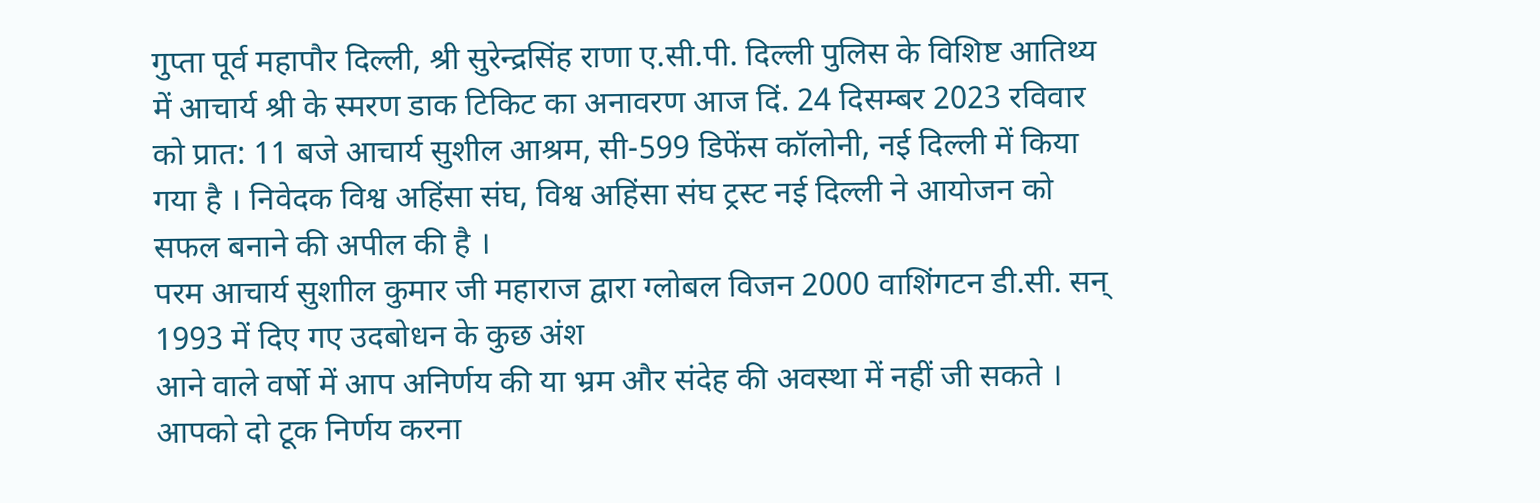गुप्ता पूर्व महापौर दिल्ली, श्री सुरेन्द्रसिंह राणा ए.सी.पी. दिल्ली पुलिस के विशिष्ट आतिथ्य में आचार्य श्री के स्मरण डाक टिकिट का अनावरण आज दिं. 24 दिसम्बर 2023 रविवार को प्रात: 11 बजे आचार्य सुशील आश्रम, सी-599 डिफेंस कॉलोनी, नई दिल्ली में किया गया है । निवेदक विश्व अहिंसा संघ, विश्व अहिंसा संघ ट्रस्ट नई दिल्ली ने आयोजन को सफल बनाने की अपील की है ।
परम आचार्य सुशाील कुमार जी महाराज द्वारा ग्लोबल विजन 2000 वाशिंगटन डी.सी. सन् 1993 में दिए गए उदबोधन के कुछ अंश
आने वाले वर्षो में आप अनिर्णय की या भ्रम और संदेह की अवस्था में नहीं जी सकते । आपको दो टूक निर्णय करना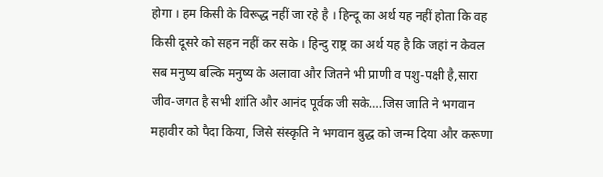होगा । हम किसी के विरूद्ध नहीं जा रहे है । हिन्दू का अर्थ यह नहीं होता कि वह किसी दूसरे को सहन नहीं कर सके । हिन्दु राष्ट्र का अर्थ यह है कि जहां न केवल सब मनुष्य बल्कि मनुष्य के अलावा और जितने भी प्राणी व पशु-पक्षी है,सारा जीव-जगत है सभी शांति और आनंद पूर्वक जी सके….जिस जाति ने भगवान महावीर को पैदा किया, जिसे संस्कृति ने भगवान बुद्ध को जन्म दिया और करूणा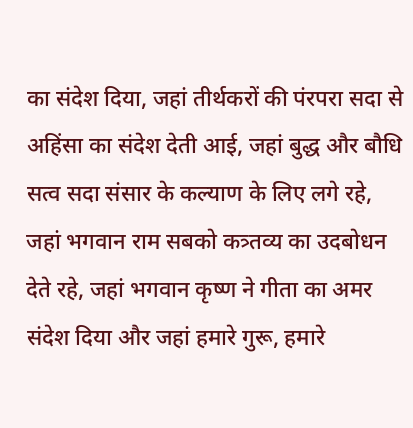का संदेश दिया, जहां तीर्थकरों की पंरपरा सदा से अहिंसा का संदेश देती आई, जहां बुद्ध और बौधि सत्व सदा संसार के कल्याण के लिए लगे रहे, जहां भगवान राम सबको कत्र्तव्य का उदबोधन देते रहे, जहां भगवान कृष्ण ने गीता का अमर संदेश दिया और जहां हमारे गुरू, हमारे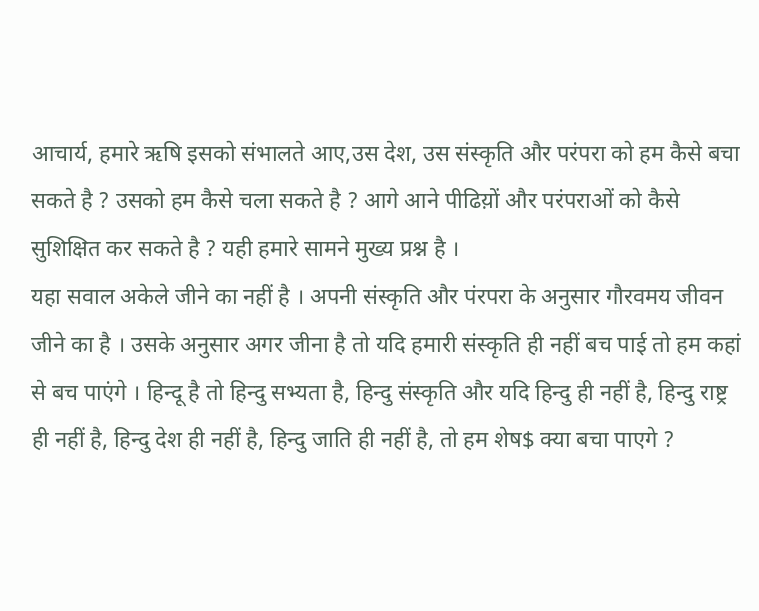आचार्य, हमारे ऋषि इसको संभालते आए,उस देश, उस संस्कृति और परंपरा को हम कैसे बचा सकते है ? उसको हम कैसे चला सकते है ? आगे आने पीढिय़ों और परंपराओं को कैसे सुशिक्षित कर सकते है ? यही हमारे सामने मुख्य प्रश्न है ।
यहा सवाल अकेले जीने का नहीं है । अपनी संस्कृति और पंरपरा के अनुसार गौरवमय जीवन जीने का है । उसके अनुसार अगर जीना है तो यदि हमारी संस्कृति ही नहीं बच पाई तो हम कहां से बच पाएंगे । हिन्दू है तो हिन्दु सभ्यता है, हिन्दु संस्कृति और यदि हिन्दु ही नहीं है, हिन्दु राष्ट्र ही नहीं है, हिन्दु देश ही नहीं है, हिन्दु जाति ही नहीं है, तो हम शेष$ क्या बचा पाएगे ?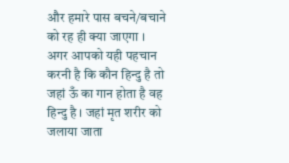और हमारे पास बचने/बचाने को रह ही क्या जाएगा ।
अगर आपको यही पहचान करनी है कि कौन हिन्दु है तो जहां ऊँ का गान होता है वह हिन्दु है । जहां मृत शरीर को जलाया जाता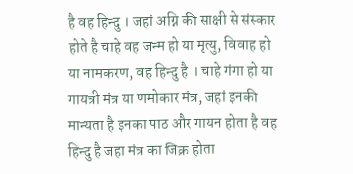है वह हिन्दु । जहां अग्नि की साक्षी से संस्कार होते है चाहे वह जन्म हो या मृत्यु, विवाह हो या नामकरण, वह हिन्दु है । चाहे गंगा हो या गायत्री मंत्र या णमोकार मंत्र, जहां इनकी मान्यता है इनका पाठ और गायन होता है वह हिन्दु है जहा मंत्र का जिक्र होता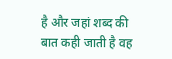है और जहां शब्द की बात कही जाती है वह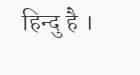हिन्दु है ।